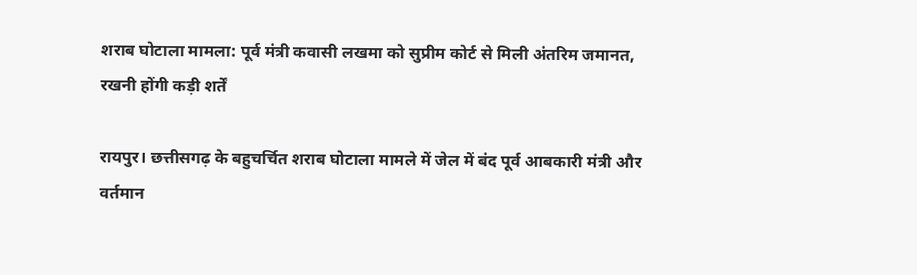शराब घोटाला मामला: पूर्व मंत्री कवासी लखमा को सुप्रीम कोर्ट से मिली अंतरिम जमानत, रखनी होंगी कड़ी शर्तें

रायपुर। छत्तीसगढ़ के बहुचर्चित शराब घोटाला मामले में जेल में बंद पूर्व आबकारी मंत्री और वर्तमान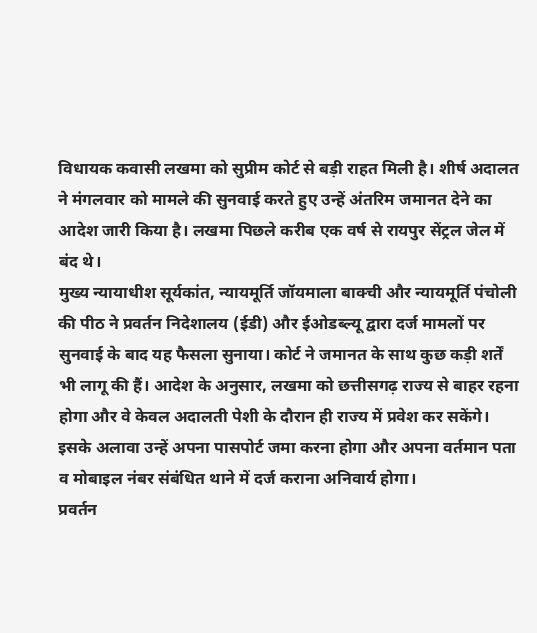विधायक कवासी लखमा को सुप्रीम कोर्ट से बड़ी राहत मिली है। शीर्ष अदालत ने मंगलवार को मामले की सुनवाई करते हुए उन्हें अंतरिम जमानत देने का आदेश जारी किया है। लखमा पिछले करीब एक वर्ष से रायपुर सेंट्रल जेल में बंद थे।
मुख्य न्यायाधीश सूर्यकांत, न्यायमूर्ति जॉयमाला बाक्ची और न्यायमूर्ति पंचोली की पीठ ने प्रवर्तन निदेशालय (ईडी) और ईओडब्ल्यू द्वारा दर्ज मामलों पर सुनवाई के बाद यह फैसला सुनाया। कोर्ट ने जमानत के साथ कुछ कड़ी शर्तें भी लागू की हैं। आदेश के अनुसार, लखमा को छत्तीसगढ़ राज्य से बाहर रहना होगा और वे केवल अदालती पेशी के दौरान ही राज्य में प्रवेश कर सकेंगे। इसके अलावा उन्हें अपना पासपोर्ट जमा करना होगा और अपना वर्तमान पता व मोबाइल नंबर संबंधित थाने में दर्ज कराना अनिवार्य होगा।
प्रवर्तन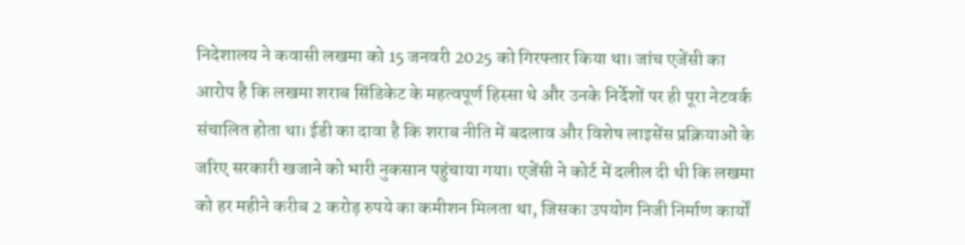निदेशालय ने कवासी लखमा को 15 जनवरी 2025 को गिरफ्तार किया था। जांच एजेंसी का आरोप है कि लखमा शराब सिंडिकेट के महत्वपूर्ण हिस्सा थे और उनके निर्देशों पर ही पूरा नेटवर्क संचालित होता था। ईडी का दावा है कि शराब नीति में बदलाव और विशेष लाइसेंस प्रक्रियाओं के जरिए सरकारी खजाने को भारी नुकसान पहुंचाया गया। एजेंसी ने कोर्ट में दलील दी थी कि लखमा को हर महीने करीब 2 करोड़ रुपये का कमीशन मिलता था, जिसका उपयोग निजी निर्माण कार्यों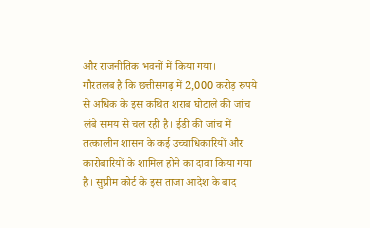और राजनीतिक भवनों में किया गया।
गौरतलब है कि छत्तीसगढ़ में 2,000 करोड़ रुपये से अधिक के इस कथित शराब घोटाले की जांच लंबे समय से चल रही है। ईडी की जांच में तत्कालीन शासन के कई उच्चाधिकारियों और कारोबारियों के शामिल होने का दावा किया गया है। सुप्रीम कोर्ट के इस ताजा आदेश के बाद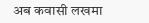अब कवासी लखमा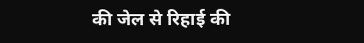की जेल से रिहाई की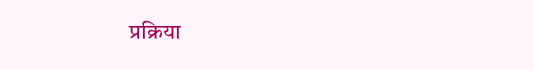प्रक्रिया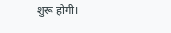शुरू होगी।